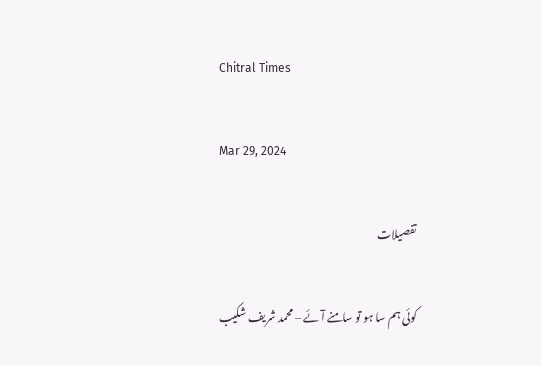Chitral Times

Mar 29, 2024

تفصيلات

کوئی ہم سا ہو تو سامنے آئے – محمد شریف شکیب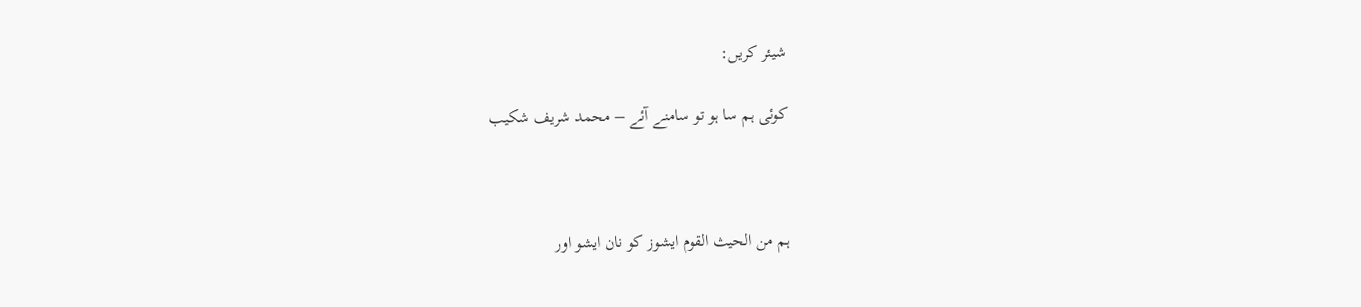شیئر کریں:

کوئی ہم سا ہو تو سامنے آئے – محمد شریف شکیب



ہم من الحیث القوم ایشوز کو نان ایشو اور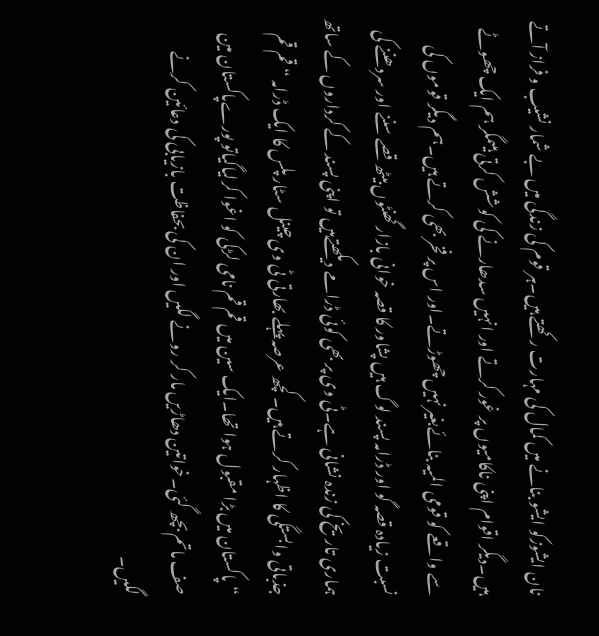نان ایشوزکو ایشو بنانے میں کمال کی مہارت رکھتے ہیں۔ہر قوم کی زندگی میں بے شمار نشیب و فراز آتے ہیں۔دیگر اقوام اپنی ناکامیوں پر غور کرتے اور انہیں سدھارنے کی کوشش کرتی ہیںمگر ہم ایک چھوٹے سے واقعے کو قومی المیہ بنائےبغیر نہیں چھوڑتے۔اور اس پر فخر بھی کرتے ہیں۔ہم دیگر قوموں کی نسبت زیادہ قصہ گو اور ڈرامہ پسند لوگ ہیں پشاور کا قصہ خوانی بازار گھنٹوں بیٹھ قصے سننے اور سردھننے کی ہماری تاریخ کی زندہ نشانی ہے۔ٹی وی پر بھی کوئی ڈرامے دیکھتےہیں تو اپنی پسند کے کرداروں کے ساتھ جذباتی وابستگی کا اظہار کرتے ہیں۔ کچھ عرصہ پہلے بھارتی ٹی وی چینل سٹار پلس کا ایک ڈرامہ “قم قم “پاکستان میں بڑا مقبول ہوا تھا۔ایک سین میں قم قم نامی لڑکی کو اغوا کرلیاگیاتو پورےپاکستان مین صف ماتم بچھ گئی۔خواتین دھاڑیں مار کر رونے لگیں اور ان کی بحفاظت بازیابی کی دعائین کرنے لگیں۔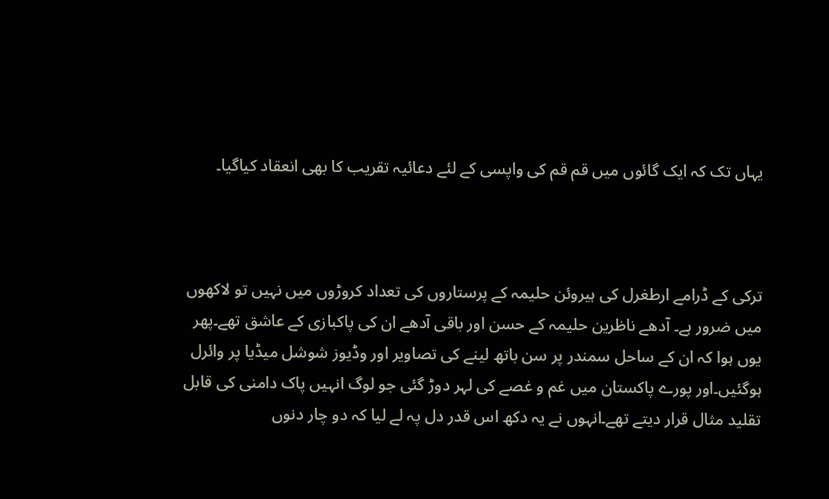یہاں تک کہ ایک گائوں میں قم قم کی واپسی کے لئے دعائیہ تقریب کا بھی انعقاد کیاگیا۔



ترکی کے ڈرامے ارطغرل کی ہیروئن حلیمہ کے پرستاروں کی تعداد کروڑوں میں نہیں تو لاکھوں میں ضرور ہے۔ آدھے ناظرین حلیمہ کے حسن اور باقی آدھے ان کی پاکبازی کے عاشق تھے۔پھر یوں ہوا کہ ان کے ساحل سمندر پر سن باتھ لینے کی تصاویر اور وڈیوز شوشل میڈیا پر وائرل ہوگئیں۔اور پورے پاکستان میں غم و غصے کی لہر دوڑ گئی جو لوگ انہیں پاک دامنی کی قابل تقلید مثال قرار دیتے تھے۔انہوں نے یہ دکھ اس قدر دل پہ لے لیا کہ دو چار دنوں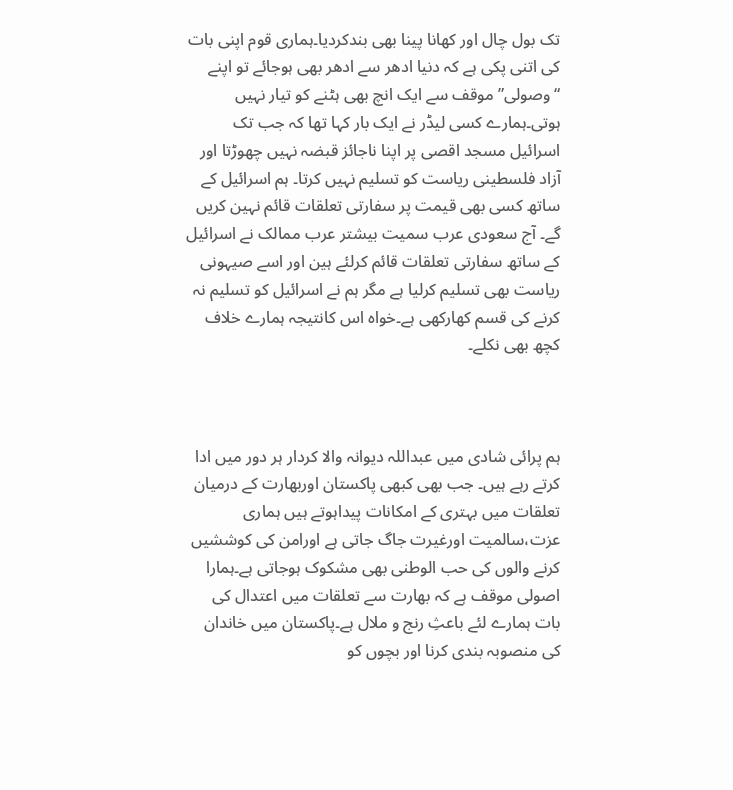تک بول چال اور کھانا پینا بھی بندکردیا۔ہماری قوم اپنی بات کی اتنی پکی ہے کہ دنیا ادھر سے ادھر بھی ہوجائے تو اپنے “وصولی” موقف سے ایک انچ بھی ہٹنے کو تیار نہیں ہوتی۔ہمارے کسی لیڈر نے ایک بار کہا تھا کہ جب تک اسرائیل مسجد اقصی پر اپنا ناجائز قبضہ نہیں چھوڑتا اور آزاد فلسطینی ریاست کو تسلیم نہیں کرتا۔ ہم اسرائیل کے ساتھ کسی بھی قیمت پر سفارتی تعلقات قائم نہین کریں گے۔ آج سعودی عرب سمیت بیشتر عرب ممالک نے اسرائیل کے ساتھ سفارتی تعلقات قائم کرلئے ہین اور اسے صیہونی ریاست بھی تسلیم کرلیا ہے مگر ہم نے اسرائیل کو تسلیم نہ کرنے کی قسم کھارکھی ہے۔خواہ اس کانتیجہ ہمارے خلاف کچھ بھی نکلے۔



ہم پرائی شادی میں عبداللہ دیوانہ والا کردار ہر دور میں ادا کرتے رہے ہیں۔ جب بھی کبھی پاکستان اوربھارت کے درمیان تعلقات میں بہتری کے امکانات پیداہوتے ہیں ہماری عزت،سالمیت اورغیرت جاگ جاتی ہے اورامن کی کوششیں کرنے والوں کی حب الوطنی بھی مشکوک ہوجاتی ہے۔ہمارا اصولی موقف ہے کہ بھارت سے تعلقات میں اعتدال کی بات ہمارے لئے باعثِ رنج و ملال ہے۔پاکستان میں خاندان کی منصوبہ بندی کرنا اور بچوں کو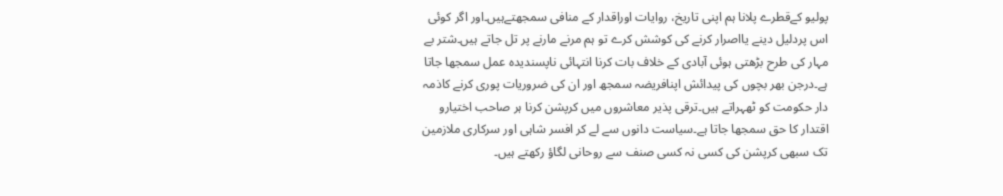پولیو کےقطرے پلانا ہم اپنی تاریخ، روایات اوراقدار کے منافی سمجھتےہیں۔اور اگر کوئی اس پردلیل دینے یااصرار کرنے کی کوشش کرے تو ہم مرنے مارنے پر تل جاتے ہیں۔شتر بے مہار کی طرح بڑھتی ہوئی آبادی کے خلاف بات کرنا انتہائی ناپسندیدہ عمل سمجھا جاتا ہے۔درجن بھر بچوں کی پیدائش اپنافریضہ سمجھ اور ان کی ضروریات پوری کرنے کاذمہ دار حکومت کو ٹھہراتے ہیں۔ترقی پذیر معاشروں میں کرپشن کرنا ہر صاحب اختیارو اقتدار کا حق سمجھا جاتا ہے۔سیاست دانوں سے لے کر افسر شاہی اور سرکاری ملازمین تک سبھی کرپشن کی کسی نہ کسی صنف سے روحانی لگاؤ رکھتے ہیں۔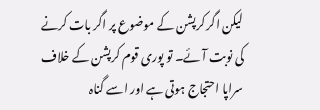لیکن اگر کرپشن کے موضوع پر اگر بات کرنے کی نوبت آئے۔ تو پوری قوم کرپشن کے خلاف سراپا احتجاج ہوتی ہے اور اسے گناہ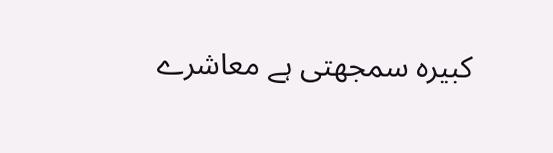کبیرہ سمجھتی ہے معاشرے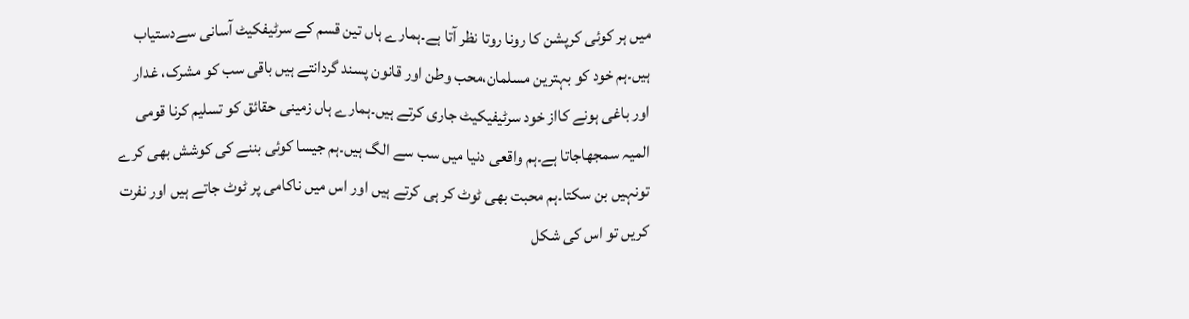میں ہر کوئی کرپشن کا رونا روتا نظر آتا ہے۔ہمارے ہاں تین قسم کے سرٹیفکیٹ آسانی سےدستیاب ہیں۔ہم خود کو بہترین مسلمان،محب وطن اور قانون پسند گردانتے ہیں باقی سب کو مشرک، غدار اور باغی ہونے کااز خود سرٹیفیکیٹ جاری کرتے ہیں۔ہمارے ہاں زمینی حقائق کو تسلیم کرنا قومی المیہ سمجھاجاتا ہے۔ہم واقعی دنیا میں سب سے الگ ہیں۔ہم جیسا کوئی بننے کی کوشش بھی کرے تونہیں بن سکتا۔ہم محبت بھی ٹوٹ کر ہی کرتے ہیں اور اس میں ناکامی پر ٹوٹ جاتے ہیں اور نفرت کریں تو اس کی شکل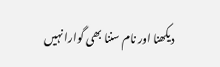دیکھنا اور نام سننا بھی گوارا نہیں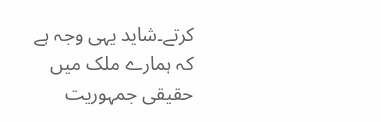کرتے۔شاید یہی وجہ ہے کہ ہمارے ملک میں حقیقی جمہوریت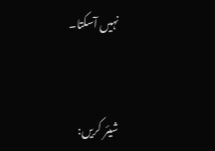نہیں آسکتا۔


شیئر کریں: